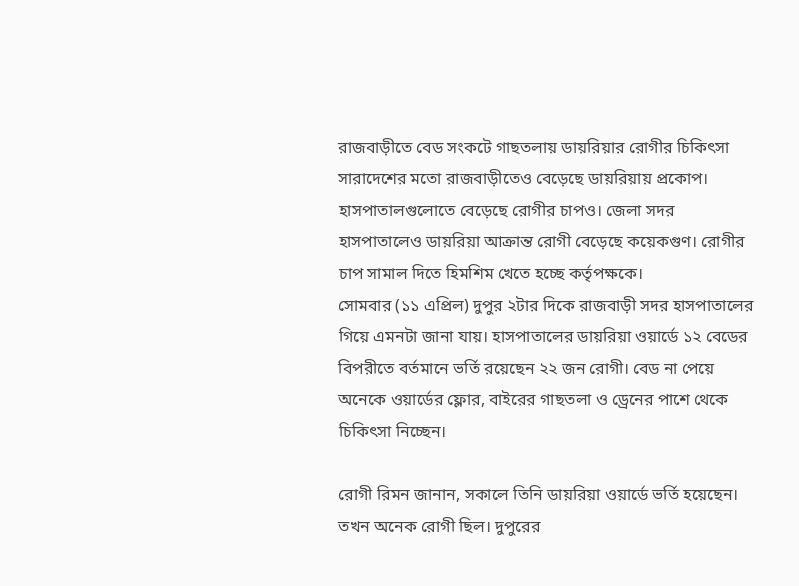রাজবাড়ীতে বেড সংকটে গাছতলায় ডায়রিয়ার রোগীর চিকিৎসা
সারাদেশের মতো রাজবাড়ীতেও বেড়েছে ডায়রিয়ায় প্রকোপ। হাসপাতালগুলোতে বেড়েছে রোগীর চাপও। জেলা সদর হাসপাতালেও ডায়রিয়া আক্রান্ত রোগী বেড়েছে কয়েকগুণ। রোগীর চাপ সামাল দিতে হিমশিম খেতে হচ্ছে কর্তৃপক্ষকে।
সোমবার (১১ এপ্রিল) দুপুর ২টার দিকে রাজবাড়ী সদর হাসপাতালের গিয়ে এমনটা জানা যায়। হাসপাতালের ডায়রিয়া ওয়ার্ডে ১২ বেডের বিপরীতে বর্তমানে ভর্তি রয়েছেন ২২ জন রোগী। বেড না পেয়ে অনেকে ওয়ার্ডের ফ্লোর, বাইরের গাছতলা ও ড্রেনের পাশে থেকে চিকিৎসা নিচ্ছেন।

রোগী রিমন জানান, সকালে তিনি ডায়রিয়া ওয়ার্ডে ভর্তি হয়েছেন। তখন অনেক রোগী ছিল। দুপুরের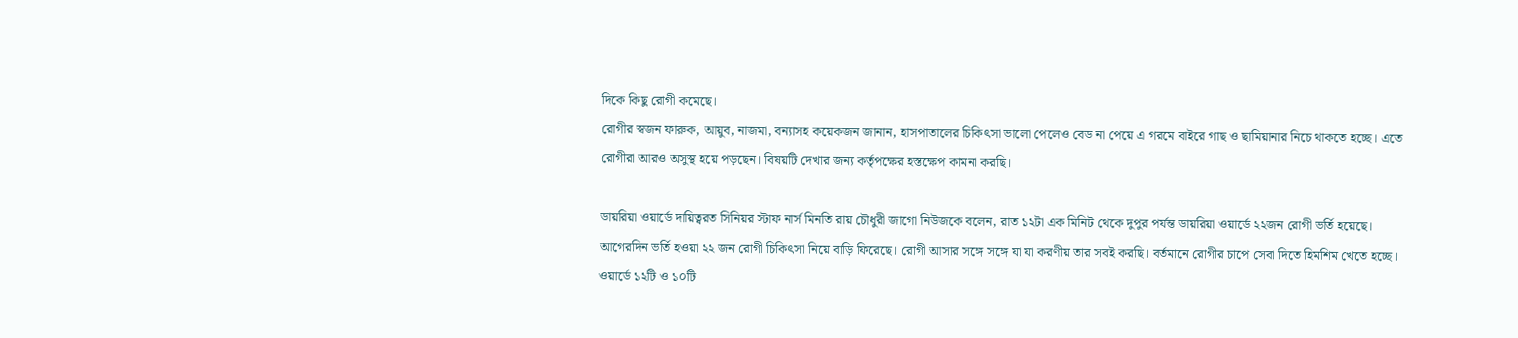দিকে কিছু রোগী কমেছে।
রোগীর স্বজন ফারুক, আয়ুব, নাজমা, বন্যাসহ কয়েকজন জানান, হাসপাতালের চিকিৎসা ভালো পেলেও বেড না পেয়ে এ গরমে বাইরে গাছ ও ছামিয়ানার নিচে থাকতে হচ্ছে। এতে রোগীরা আরও অসুস্থ হয়ে পড়ছেন। বিষয়টি দেখার জন্য কর্তৃপক্ষের হস্তক্ষেপ কামনা করছি।

ডায়রিয়া ওয়ার্ডে দায়িত্বরত সিনিয়র স্টাফ নার্স মিনতি রায় চৌধুরী জাগো নিউজকে বলেন, রাত ১২টা এক মিনিট থেকে দুপুর পর্যন্ত ডায়রিয়া ওয়ার্ডে ২২জন রোগী ভর্তি হয়েছে। আগেরদিন ভর্তি হওয়া ২২ জন রোগী চিকিৎসা নিয়ে বাড়ি ফিরেছে। রোগী আসার সঙ্গে সঙ্গে যা যা করণীয় তার সবই করছি। বর্তমানে রোগীর চাপে সেবা দিতে হিমশিম খেতে হচ্ছে। ওয়ার্ডে ১২টি ও ১০টি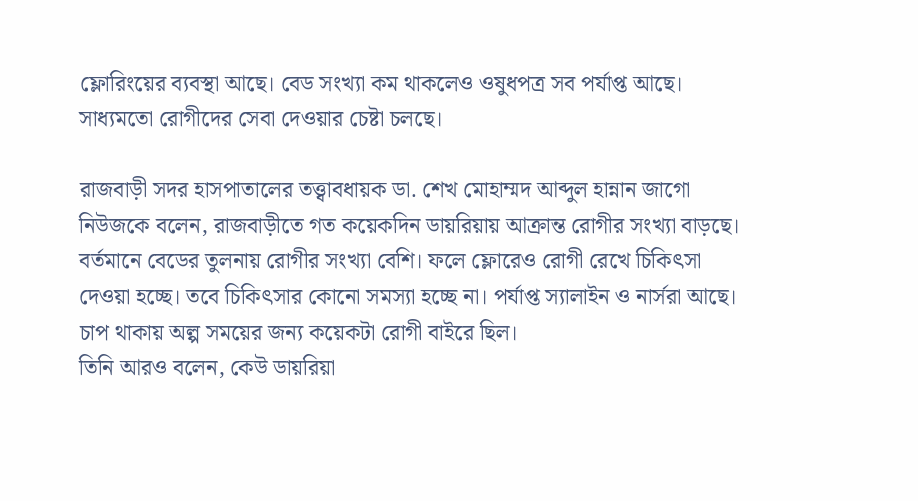ফ্লোরিংয়ের ব্যবস্থা আছে। বেড সংখ্যা কম থাকলেও ওষুধপত্র সব পর্যাপ্ত আছে। সাধ্যমতো রোগীদের সেবা দেওয়ার চেষ্টা চলছে।

রাজবাড়ী সদর হাসপাতালের তত্ত্বাবধায়ক ডা. শেখ মোহাম্মদ আব্দুল হান্নান জাগো নিউজকে বলেন, রাজবাড়ীতে গত কয়েকদিন ডায়রিয়ায় আক্রান্ত রোগীর সংখ্যা বাড়ছে। বর্তমানে বেডের তুলনায় রোগীর সংখ্যা বেশি। ফলে ফ্লোরেও রোগী রেখে চিকিৎসা দেওয়া হচ্ছে। তবে চিকিৎসার কোনো সমস্যা হচ্ছে না। পর্যাপ্ত স্যালাইন ও নার্সরা আছে। চাপ থাকায় অল্প সময়ের জন্য কয়েকটা রোগী বাইরে ছিল।
তিনি আরও বলেন, কেউ ডায়রিয়া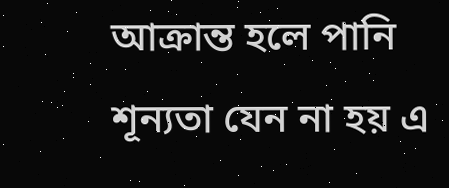আক্রান্ত হলে পানি শূন্যতা যেন না হয় এ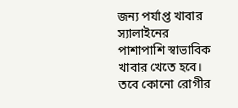জন্য পর্যাপ্ত খাবার স্যালাইনের পাশাপাশি স্বাভাবিক খাবার খেতে হবে। তবে কোনো রোগীর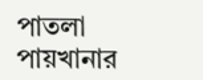পাতলা পায়খানার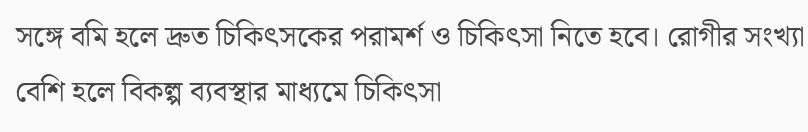সঙ্গে বমি হলে দ্রুত চিকিৎসকের পরামর্শ ও চিকিৎসা নিতে হবে। রোগীর সংখ্যা বেশি হলে বিকল্প ব্যবস্থার মাধ্যমে চিকিৎসা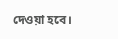দেওয়া হবে।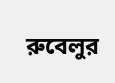রুবেলুর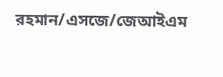রহমান/এসজে/জেআইএম